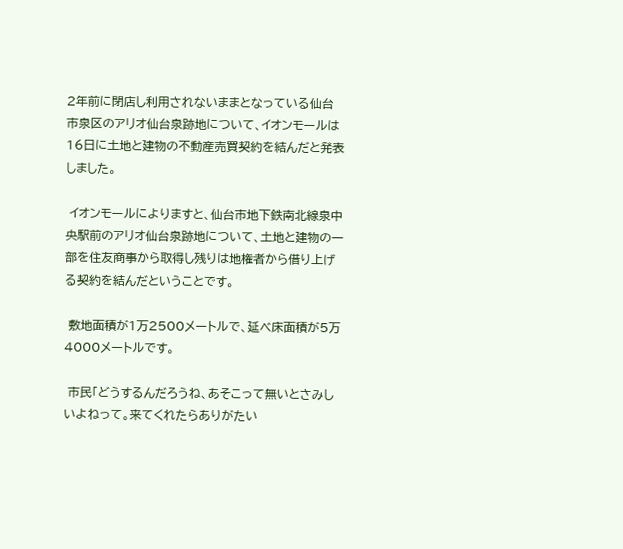2年前に閉店し利用されないままとなっている仙台市泉区のアリオ仙台泉跡地について、イオンモールは16日に土地と建物の不動産売買契約を結んだと発表しました。

 イオンモールによりますと、仙台市地下鉄南北線泉中央駅前のアリオ仙台泉跡地について、土地と建物の一部を住友商事から取得し残りは地権者から借り上げる契約を結んだということです。

 敷地面積が1万2500メートルで、延べ床面積が5万4000メートルです。

 市民「どうするんだろうね、あそこって無いとさみしいよねって。来てくれたらありがたい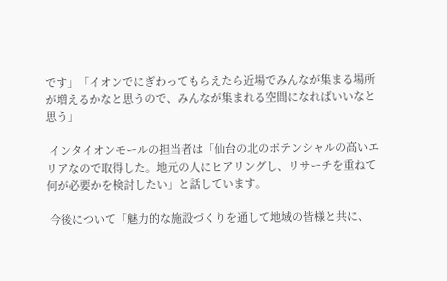です」「イオンでにぎわってもらえたら近場でみんなが集まる場所が増えるかなと思うので、みんなが集まれる空間になればいいなと思う」

 インタイオンモールの担当者は「仙台の北のポテンシャルの高いエリアなので取得した。地元の人にヒアリングし、リサーチを重ねて何が必要かを検討したい」と話しています。

 今後について「魅力的な施設づくりを通して地域の皆様と共に、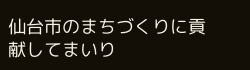仙台市のまちづくりに貢献してまいり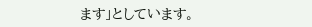ます」としています。